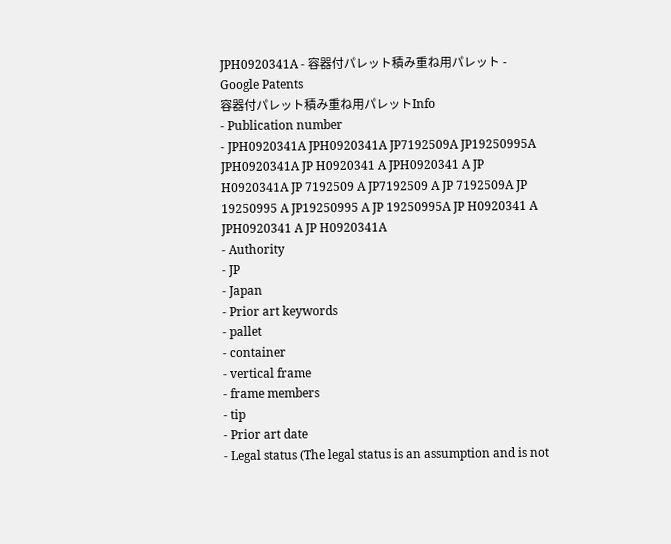JPH0920341A - 容器付パレット積み重ね用パレット - Google Patents
容器付パレット積み重ね用パレットInfo
- Publication number
- JPH0920341A JPH0920341A JP7192509A JP19250995A JPH0920341A JP H0920341 A JPH0920341 A JP H0920341A JP 7192509 A JP7192509 A JP 7192509A JP 19250995 A JP19250995 A JP 19250995A JP H0920341 A JPH0920341 A JP H0920341A
- Authority
- JP
- Japan
- Prior art keywords
- pallet
- container
- vertical frame
- frame members
- tip
- Prior art date
- Legal status (The legal status is an assumption and is not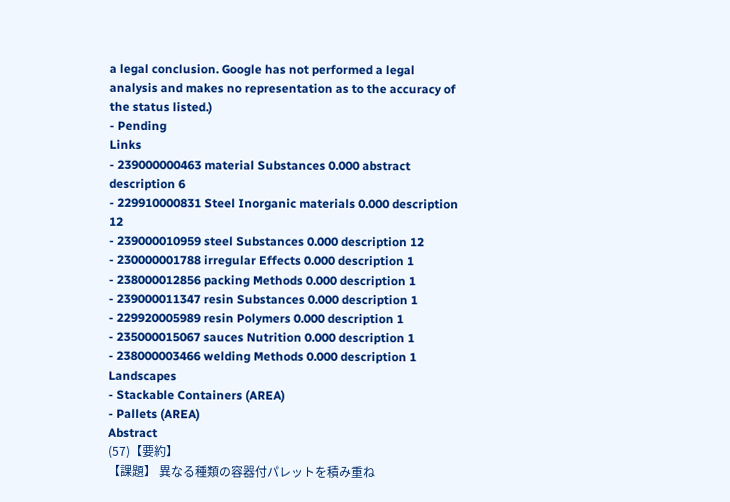a legal conclusion. Google has not performed a legal analysis and makes no representation as to the accuracy of the status listed.)
- Pending
Links
- 239000000463 material Substances 0.000 abstract description 6
- 229910000831 Steel Inorganic materials 0.000 description 12
- 239000010959 steel Substances 0.000 description 12
- 230000001788 irregular Effects 0.000 description 1
- 238000012856 packing Methods 0.000 description 1
- 239000011347 resin Substances 0.000 description 1
- 229920005989 resin Polymers 0.000 description 1
- 235000015067 sauces Nutrition 0.000 description 1
- 238000003466 welding Methods 0.000 description 1
Landscapes
- Stackable Containers (AREA)
- Pallets (AREA)
Abstract
(57)【要約】
【課題】 異なる種類の容器付パレットを積み重ね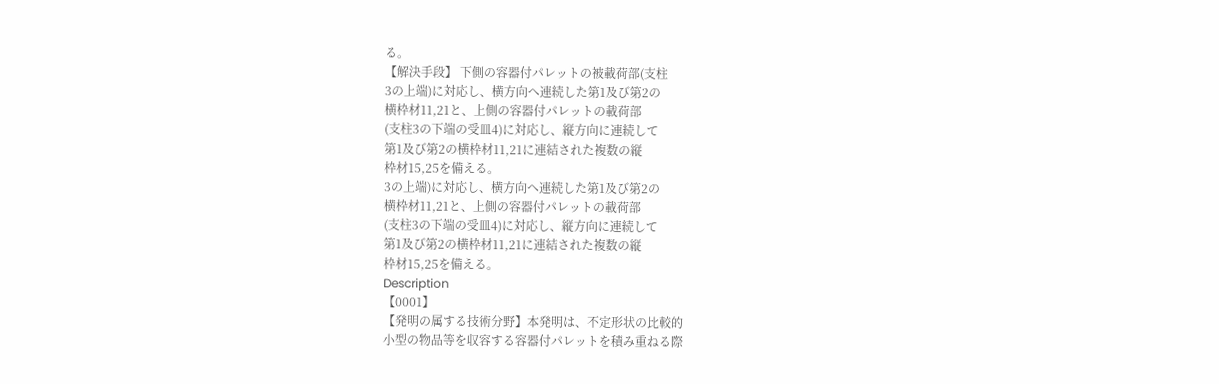る。
【解決手段】 下側の容器付パレットの被載荷部(支柱
3の上端)に対応し、横方向へ連続した第1及び第2の
横枠材11,21と、上側の容器付パレットの載荷部
(支柱3の下端の受皿4)に対応し、縦方向に連続して
第1及び第2の横枠材11,21に連結された複数の縦
枠材15,25を備える。
3の上端)に対応し、横方向へ連続した第1及び第2の
横枠材11,21と、上側の容器付パレットの載荷部
(支柱3の下端の受皿4)に対応し、縦方向に連続して
第1及び第2の横枠材11,21に連結された複数の縦
枠材15,25を備える。
Description
【0001】
【発明の属する技術分野】本発明は、不定形状の比較的
小型の物品等を収容する容器付パレットを積み重ねる際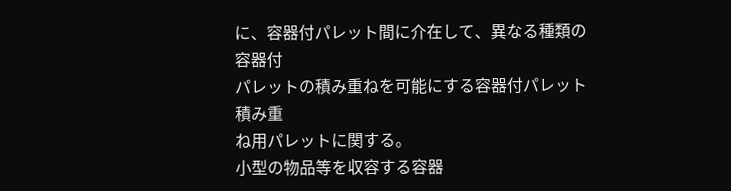に、容器付パレット間に介在して、異なる種類の容器付
パレットの積み重ねを可能にする容器付パレット積み重
ね用パレットに関する。
小型の物品等を収容する容器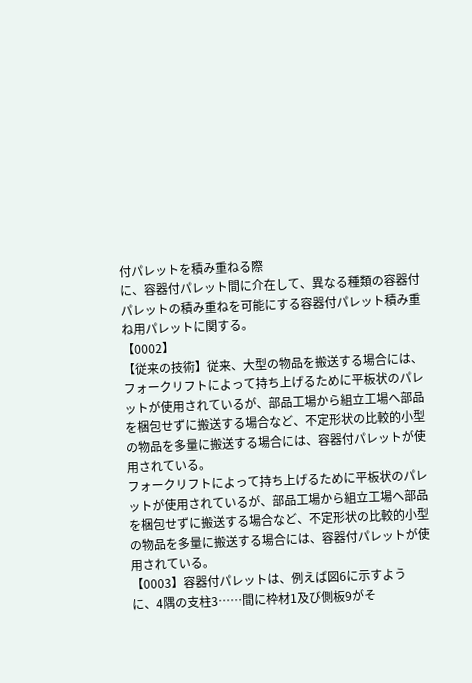付パレットを積み重ねる際
に、容器付パレット間に介在して、異なる種類の容器付
パレットの積み重ねを可能にする容器付パレット積み重
ね用パレットに関する。
【0002】
【従来の技術】従来、大型の物品を搬送する場合には、
フォークリフトによって持ち上げるために平板状のパレ
ットが使用されているが、部品工場から組立工場へ部品
を梱包せずに搬送する場合など、不定形状の比較的小型
の物品を多量に搬送する場合には、容器付パレットが使
用されている。
フォークリフトによって持ち上げるために平板状のパレ
ットが使用されているが、部品工場から組立工場へ部品
を梱包せずに搬送する場合など、不定形状の比較的小型
の物品を多量に搬送する場合には、容器付パレットが使
用されている。
【0003】容器付パレットは、例えば図6に示すよう
に、4隅の支柱3……間に枠材1及び側板9がそ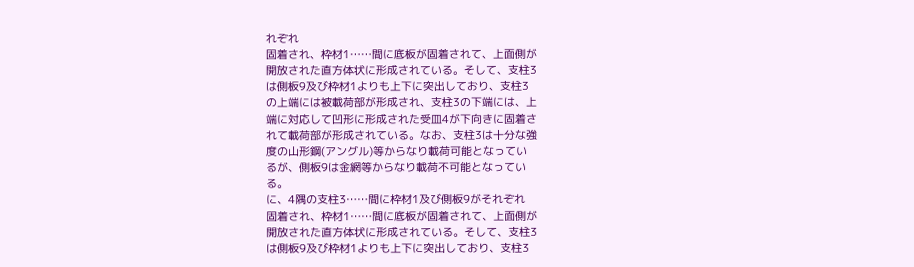れぞれ
固着され、枠材1……間に底板が固着されて、上面側が
開放された直方体状に形成されている。そして、支柱3
は側板9及び枠材1よりも上下に突出しており、支柱3
の上端には被載荷部が形成され、支柱3の下端には、上
端に対応して凹形に形成された受皿4が下向きに固着さ
れて載荷部が形成されている。なお、支柱3は十分な強
度の山形鋼(アングル)等からなり載荷可能となってい
るが、側板9は金網等からなり載荷不可能となってい
る。
に、4隅の支柱3……間に枠材1及び側板9がそれぞれ
固着され、枠材1……間に底板が固着されて、上面側が
開放された直方体状に形成されている。そして、支柱3
は側板9及び枠材1よりも上下に突出しており、支柱3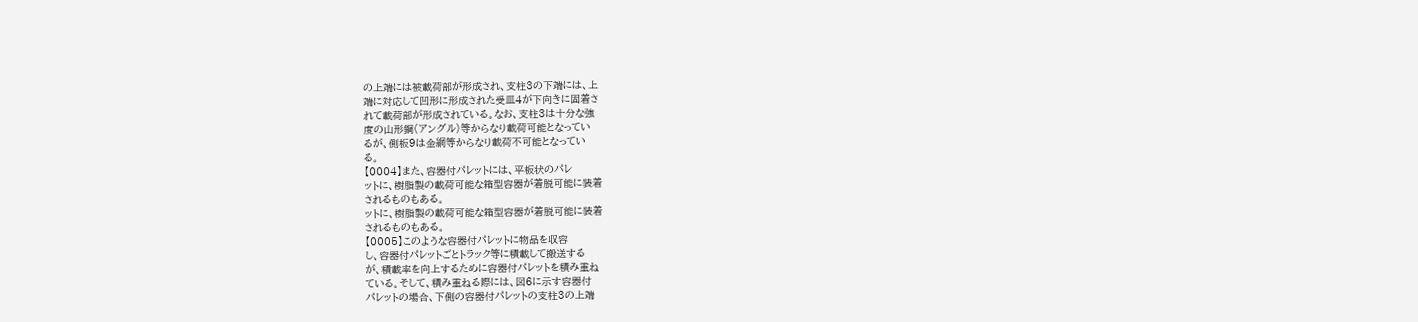の上端には被載荷部が形成され、支柱3の下端には、上
端に対応して凹形に形成された受皿4が下向きに固着さ
れて載荷部が形成されている。なお、支柱3は十分な強
度の山形鋼(アングル)等からなり載荷可能となってい
るが、側板9は金網等からなり載荷不可能となってい
る。
【0004】また、容器付パレットには、平板状のパレ
ットに、樹脂製の載荷可能な箱型容器が着脱可能に装着
されるものもある。
ットに、樹脂製の載荷可能な箱型容器が着脱可能に装着
されるものもある。
【0005】このような容器付パレットに物品を収容
し、容器付パレットごとトラック等に積載して搬送する
が、積載率を向上するために容器付パレットを積み重ね
ている。そして、積み重ねる際には、図6に示す容器付
パレットの場合、下側の容器付パレットの支柱3の上端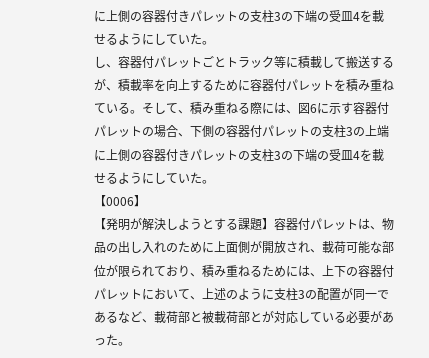に上側の容器付きパレットの支柱3の下端の受皿4を載
せるようにしていた。
し、容器付パレットごとトラック等に積載して搬送する
が、積載率を向上するために容器付パレットを積み重ね
ている。そして、積み重ねる際には、図6に示す容器付
パレットの場合、下側の容器付パレットの支柱3の上端
に上側の容器付きパレットの支柱3の下端の受皿4を載
せるようにしていた。
【0006】
【発明が解決しようとする課題】容器付パレットは、物
品の出し入れのために上面側が開放され、載荷可能な部
位が限られており、積み重ねるためには、上下の容器付
パレットにおいて、上述のように支柱3の配置が同一で
あるなど、載荷部と被載荷部とが対応している必要があ
った。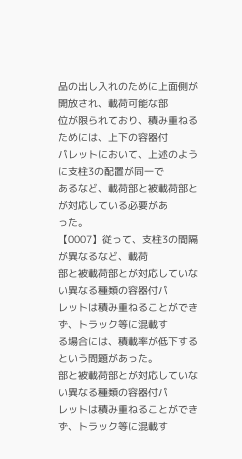品の出し入れのために上面側が開放され、載荷可能な部
位が限られており、積み重ねるためには、上下の容器付
パレットにおいて、上述のように支柱3の配置が同一で
あるなど、載荷部と被載荷部とが対応している必要があ
った。
【0007】従って、支柱3の間隔が異なるなど、載荷
部と被載荷部とが対応していない異なる種類の容器付パ
レットは積み重ねることができず、トラック等に混載す
る場合には、積載率が低下するという問題があった。
部と被載荷部とが対応していない異なる種類の容器付パ
レットは積み重ねることができず、トラック等に混載す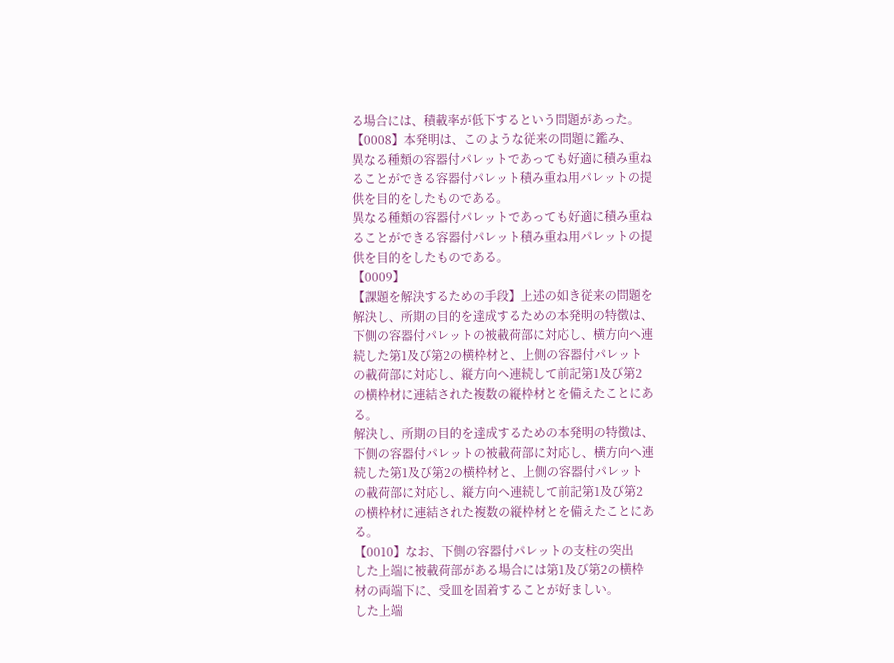る場合には、積載率が低下するという問題があった。
【0008】本発明は、このような従来の問題に鑑み、
異なる種類の容器付パレットであっても好適に積み重ね
ることができる容器付パレット積み重ね用パレットの提
供を目的をしたものである。
異なる種類の容器付パレットであっても好適に積み重ね
ることができる容器付パレット積み重ね用パレットの提
供を目的をしたものである。
【0009】
【課題を解決するための手段】上述の如き従来の問題を
解決し、所期の目的を達成するための本発明の特徴は、
下側の容器付パレットの被載荷部に対応し、横方向へ連
続した第1及び第2の横枠材と、上側の容器付パレット
の載荷部に対応し、縦方向へ連続して前記第1及び第2
の横枠材に連結された複数の縦枠材とを備えたことにあ
る。
解決し、所期の目的を達成するための本発明の特徴は、
下側の容器付パレットの被載荷部に対応し、横方向へ連
続した第1及び第2の横枠材と、上側の容器付パレット
の載荷部に対応し、縦方向へ連続して前記第1及び第2
の横枠材に連結された複数の縦枠材とを備えたことにあ
る。
【0010】なお、下側の容器付パレットの支柱の突出
した上端に被載荷部がある場合には第1及び第2の横枠
材の両端下に、受皿を固着することが好ましい。
した上端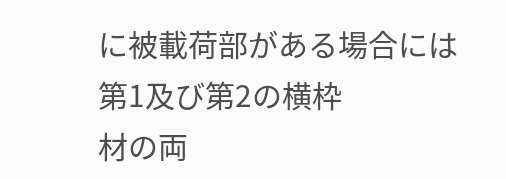に被載荷部がある場合には第1及び第2の横枠
材の両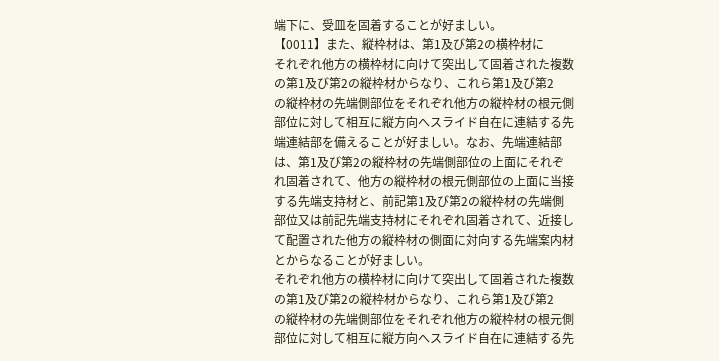端下に、受皿を固着することが好ましい。
【0011】また、縦枠材は、第1及び第2の横枠材に
それぞれ他方の横枠材に向けて突出して固着された複数
の第1及び第2の縦枠材からなり、これら第1及び第2
の縦枠材の先端側部位をそれぞれ他方の縦枠材の根元側
部位に対して相互に縦方向へスライド自在に連結する先
端連結部を備えることが好ましい。なお、先端連結部
は、第1及び第2の縦枠材の先端側部位の上面にそれぞ
れ固着されて、他方の縦枠材の根元側部位の上面に当接
する先端支持材と、前記第1及び第2の縦枠材の先端側
部位又は前記先端支持材にそれぞれ固着されて、近接し
て配置された他方の縦枠材の側面に対向する先端案内材
とからなることが好ましい。
それぞれ他方の横枠材に向けて突出して固着された複数
の第1及び第2の縦枠材からなり、これら第1及び第2
の縦枠材の先端側部位をそれぞれ他方の縦枠材の根元側
部位に対して相互に縦方向へスライド自在に連結する先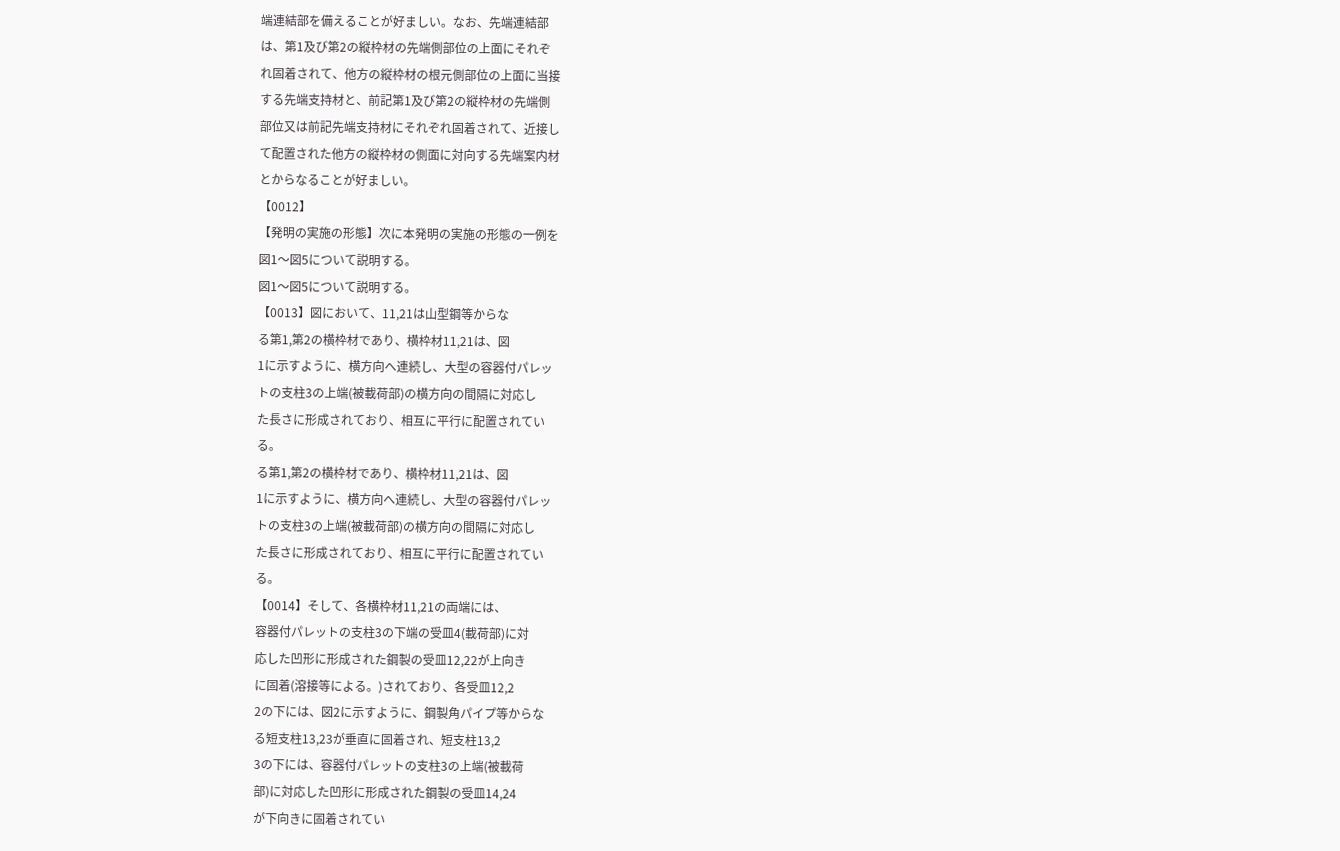端連結部を備えることが好ましい。なお、先端連結部
は、第1及び第2の縦枠材の先端側部位の上面にそれぞ
れ固着されて、他方の縦枠材の根元側部位の上面に当接
する先端支持材と、前記第1及び第2の縦枠材の先端側
部位又は前記先端支持材にそれぞれ固着されて、近接し
て配置された他方の縦枠材の側面に対向する先端案内材
とからなることが好ましい。
【0012】
【発明の実施の形態】次に本発明の実施の形態の一例を
図1〜図5について説明する。
図1〜図5について説明する。
【0013】図において、11,21は山型鋼等からな
る第1,第2の横枠材であり、横枠材11,21は、図
1に示すように、横方向へ連続し、大型の容器付パレッ
トの支柱3の上端(被載荷部)の横方向の間隔に対応し
た長さに形成されており、相互に平行に配置されてい
る。
る第1,第2の横枠材であり、横枠材11,21は、図
1に示すように、横方向へ連続し、大型の容器付パレッ
トの支柱3の上端(被載荷部)の横方向の間隔に対応し
た長さに形成されており、相互に平行に配置されてい
る。
【0014】そして、各横枠材11,21の両端には、
容器付パレットの支柱3の下端の受皿4(載荷部)に対
応した凹形に形成された鋼製の受皿12,22が上向き
に固着(溶接等による。)されており、各受皿12,2
2の下には、図2に示すように、鋼製角パイプ等からな
る短支柱13,23が垂直に固着され、短支柱13,2
3の下には、容器付パレットの支柱3の上端(被載荷
部)に対応した凹形に形成された鋼製の受皿14,24
が下向きに固着されてい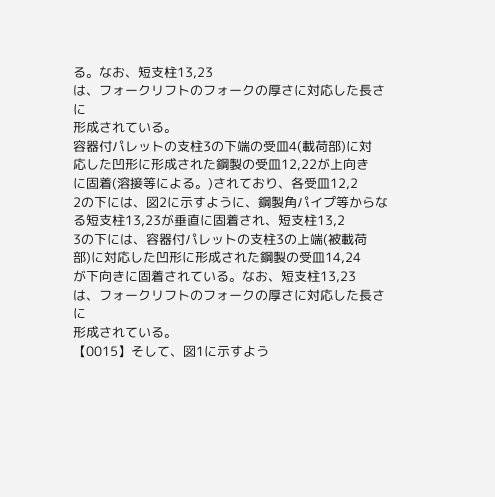る。なお、短支柱13,23
は、フォークリフトのフォークの厚さに対応した長さに
形成されている。
容器付パレットの支柱3の下端の受皿4(載荷部)に対
応した凹形に形成された鋼製の受皿12,22が上向き
に固着(溶接等による。)されており、各受皿12,2
2の下には、図2に示すように、鋼製角パイプ等からな
る短支柱13,23が垂直に固着され、短支柱13,2
3の下には、容器付パレットの支柱3の上端(被載荷
部)に対応した凹形に形成された鋼製の受皿14,24
が下向きに固着されている。なお、短支柱13,23
は、フォークリフトのフォークの厚さに対応した長さに
形成されている。
【0015】そして、図1に示すよう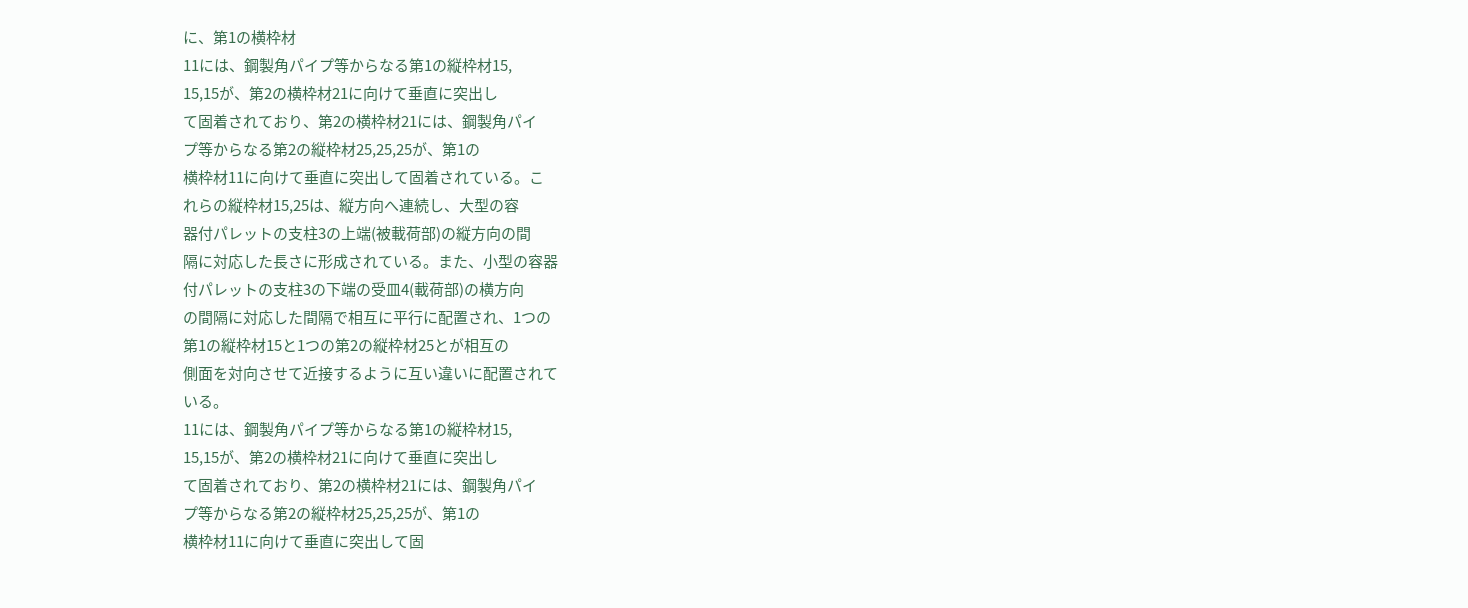に、第1の横枠材
11には、鋼製角パイプ等からなる第1の縦枠材15,
15,15が、第2の横枠材21に向けて垂直に突出し
て固着されており、第2の横枠材21には、鋼製角パイ
プ等からなる第2の縦枠材25,25,25が、第1の
横枠材11に向けて垂直に突出して固着されている。こ
れらの縦枠材15,25は、縦方向へ連続し、大型の容
器付パレットの支柱3の上端(被載荷部)の縦方向の間
隔に対応した長さに形成されている。また、小型の容器
付パレットの支柱3の下端の受皿4(載荷部)の横方向
の間隔に対応した間隔で相互に平行に配置され、1つの
第1の縦枠材15と1つの第2の縦枠材25とが相互の
側面を対向させて近接するように互い違いに配置されて
いる。
11には、鋼製角パイプ等からなる第1の縦枠材15,
15,15が、第2の横枠材21に向けて垂直に突出し
て固着されており、第2の横枠材21には、鋼製角パイ
プ等からなる第2の縦枠材25,25,25が、第1の
横枠材11に向けて垂直に突出して固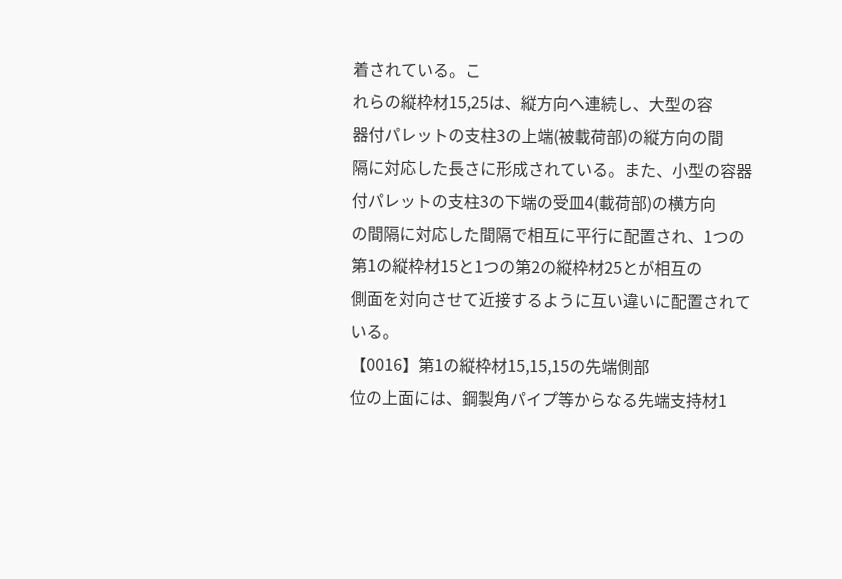着されている。こ
れらの縦枠材15,25は、縦方向へ連続し、大型の容
器付パレットの支柱3の上端(被載荷部)の縦方向の間
隔に対応した長さに形成されている。また、小型の容器
付パレットの支柱3の下端の受皿4(載荷部)の横方向
の間隔に対応した間隔で相互に平行に配置され、1つの
第1の縦枠材15と1つの第2の縦枠材25とが相互の
側面を対向させて近接するように互い違いに配置されて
いる。
【0016】第1の縦枠材15,15,15の先端側部
位の上面には、鋼製角パイプ等からなる先端支持材1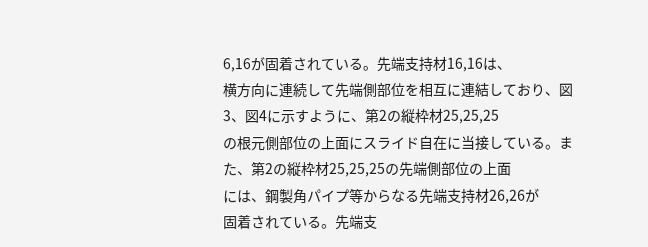6,16が固着されている。先端支持材16,16は、
横方向に連続して先端側部位を相互に連結しており、図
3、図4に示すように、第2の縦枠材25,25,25
の根元側部位の上面にスライド自在に当接している。ま
た、第2の縦枠材25,25,25の先端側部位の上面
には、鋼製角パイプ等からなる先端支持材26,26が
固着されている。先端支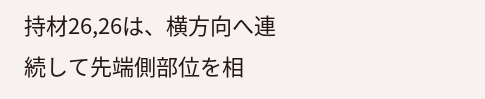持材26,26は、横方向へ連
続して先端側部位を相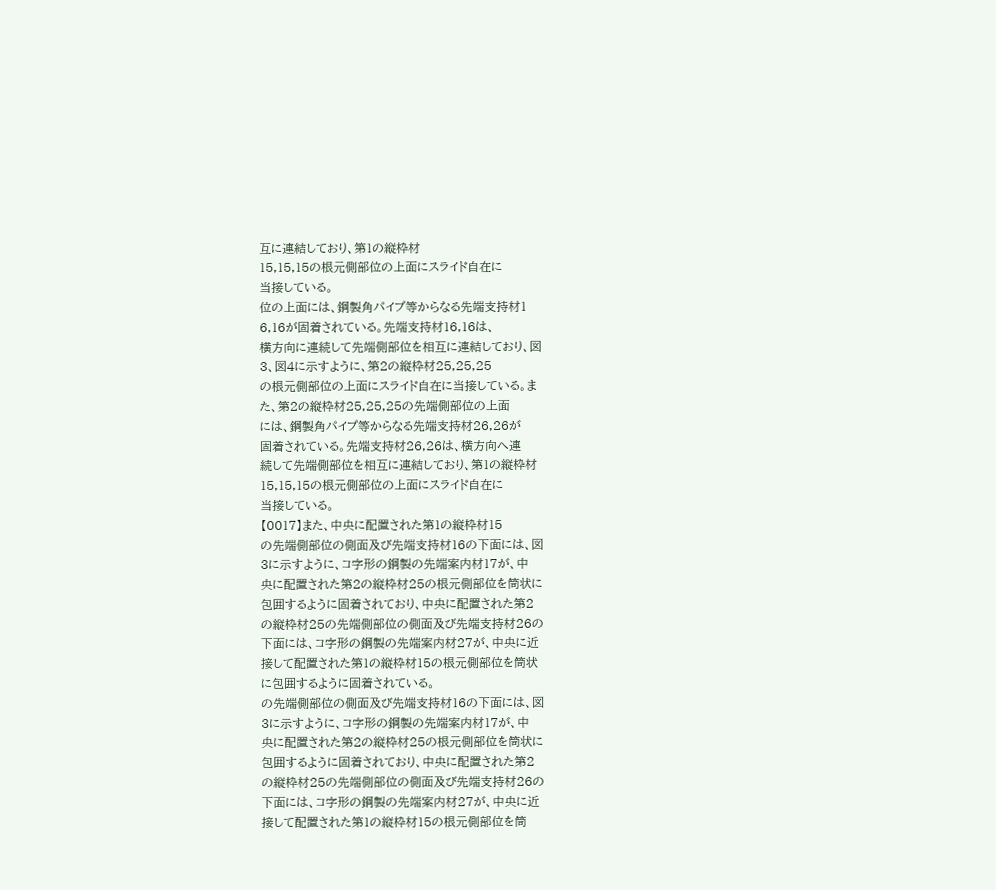互に連結しており、第1の縦枠材
15,15,15の根元側部位の上面にスライド自在に
当接している。
位の上面には、鋼製角パイプ等からなる先端支持材1
6,16が固着されている。先端支持材16,16は、
横方向に連続して先端側部位を相互に連結しており、図
3、図4に示すように、第2の縦枠材25,25,25
の根元側部位の上面にスライド自在に当接している。ま
た、第2の縦枠材25,25,25の先端側部位の上面
には、鋼製角パイプ等からなる先端支持材26,26が
固着されている。先端支持材26,26は、横方向へ連
続して先端側部位を相互に連結しており、第1の縦枠材
15,15,15の根元側部位の上面にスライド自在に
当接している。
【0017】また、中央に配置された第1の縦枠材15
の先端側部位の側面及び先端支持材16の下面には、図
3に示すように、コ字形の鋼製の先端案内材17が、中
央に配置された第2の縦枠材25の根元側部位を筒状に
包囲するように固着されており、中央に配置された第2
の縦枠材25の先端側部位の側面及び先端支持材26の
下面には、コ字形の鋼製の先端案内材27が、中央に近
接して配置された第1の縦枠材15の根元側部位を筒状
に包囲するように固着されている。
の先端側部位の側面及び先端支持材16の下面には、図
3に示すように、コ字形の鋼製の先端案内材17が、中
央に配置された第2の縦枠材25の根元側部位を筒状に
包囲するように固着されており、中央に配置された第2
の縦枠材25の先端側部位の側面及び先端支持材26の
下面には、コ字形の鋼製の先端案内材27が、中央に近
接して配置された第1の縦枠材15の根元側部位を筒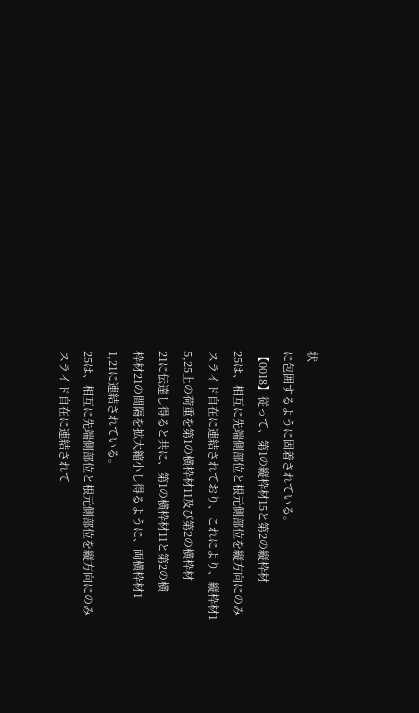状
に包囲するように固着されている。
【0018】従って、第1の縦枠材15と第2の縦枠材
25は、相互に先端側部位と根元側部位を縦方向にのみ
スライド自在に連結されており、これにより、縦枠材1
5,25上の荷重を第1の横枠材11及び第2の横枠材
21に伝達し得ると共に、第1の横枠材11と第2の横
枠材21の間隔を拡大縮小し得るように、両横枠材1
1,21に連結されている。
25は、相互に先端側部位と根元側部位を縦方向にのみ
スライド自在に連結されて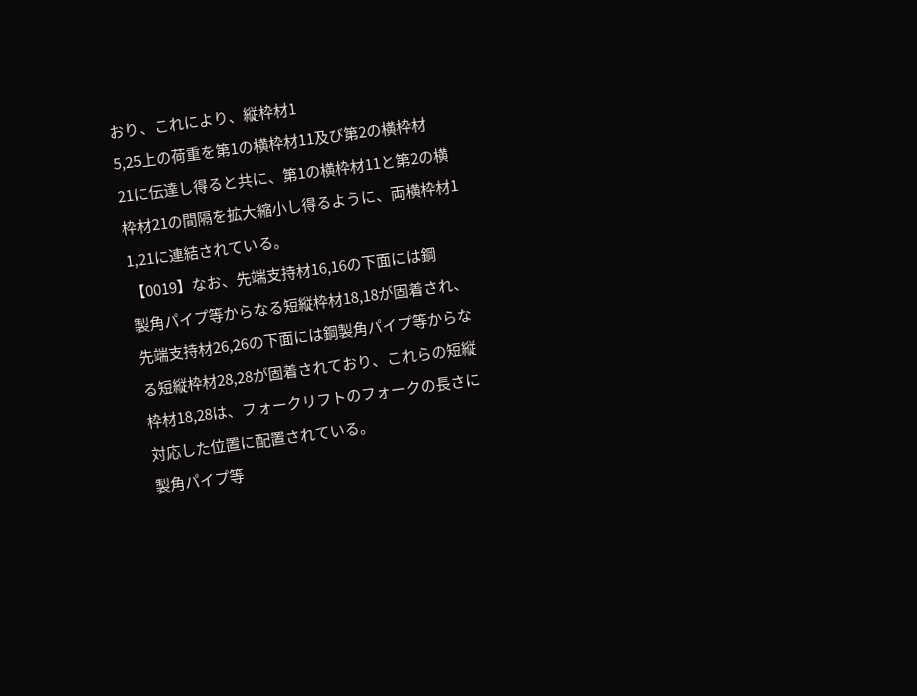おり、これにより、縦枠材1
5,25上の荷重を第1の横枠材11及び第2の横枠材
21に伝達し得ると共に、第1の横枠材11と第2の横
枠材21の間隔を拡大縮小し得るように、両横枠材1
1,21に連結されている。
【0019】なお、先端支持材16,16の下面には鋼
製角パイプ等からなる短縦枠材18,18が固着され、
先端支持材26,26の下面には鋼製角パイプ等からな
る短縦枠材28,28が固着されており、これらの短縦
枠材18,28は、フォークリフトのフォークの長さに
対応した位置に配置されている。
製角パイプ等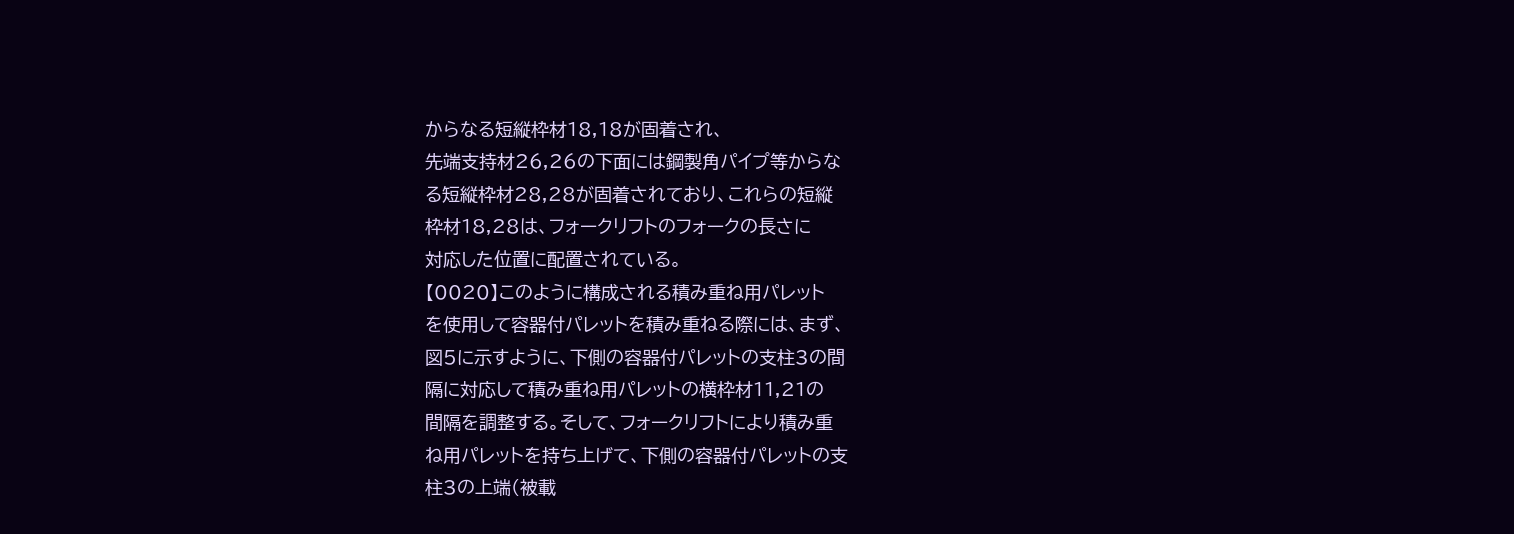からなる短縦枠材18,18が固着され、
先端支持材26,26の下面には鋼製角パイプ等からな
る短縦枠材28,28が固着されており、これらの短縦
枠材18,28は、フォークリフトのフォークの長さに
対応した位置に配置されている。
【0020】このように構成される積み重ね用パレット
を使用して容器付パレットを積み重ねる際には、まず、
図5に示すように、下側の容器付パレットの支柱3の間
隔に対応して積み重ね用パレットの横枠材11,21の
間隔を調整する。そして、フォークリフトにより積み重
ね用パレットを持ち上げて、下側の容器付パレットの支
柱3の上端(被載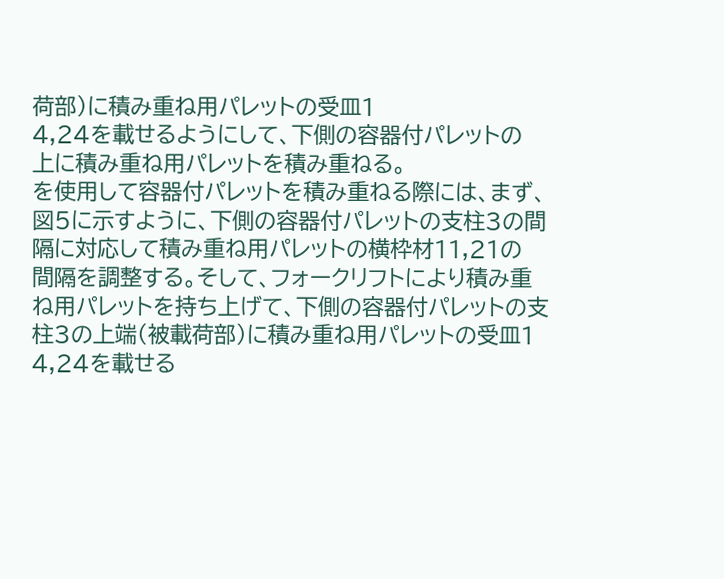荷部)に積み重ね用パレットの受皿1
4,24を載せるようにして、下側の容器付パレットの
上に積み重ね用パレットを積み重ねる。
を使用して容器付パレットを積み重ねる際には、まず、
図5に示すように、下側の容器付パレットの支柱3の間
隔に対応して積み重ね用パレットの横枠材11,21の
間隔を調整する。そして、フォークリフトにより積み重
ね用パレットを持ち上げて、下側の容器付パレットの支
柱3の上端(被載荷部)に積み重ね用パレットの受皿1
4,24を載せる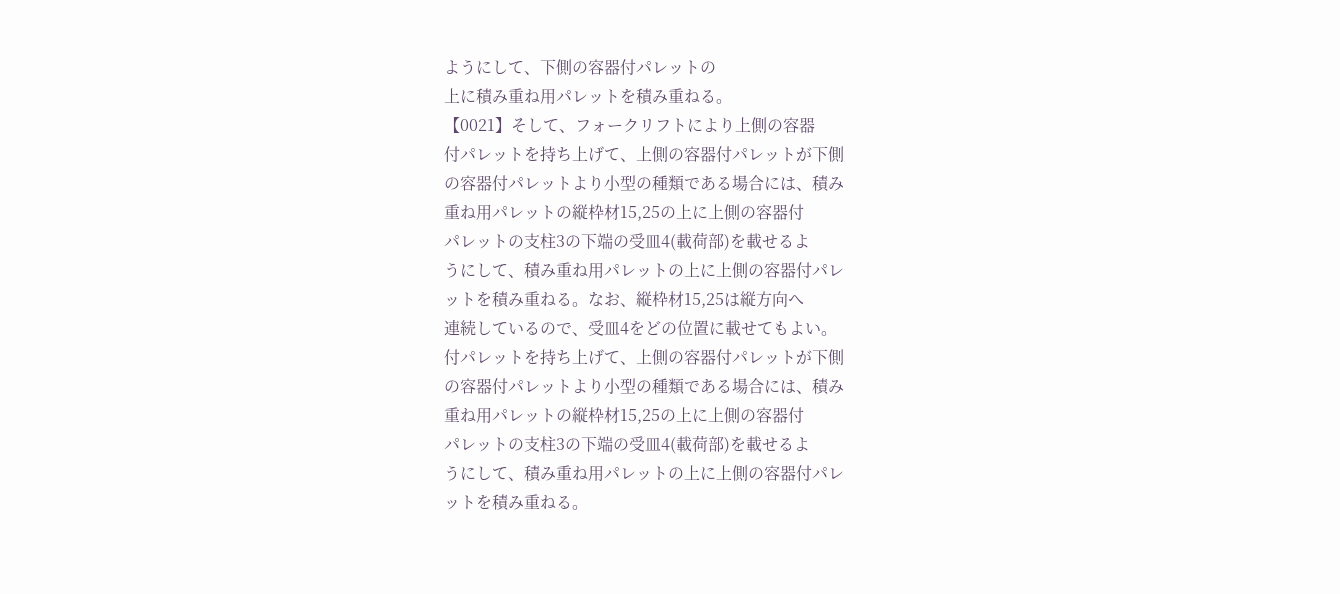ようにして、下側の容器付パレットの
上に積み重ね用パレットを積み重ねる。
【0021】そして、フォークリフトにより上側の容器
付パレットを持ち上げて、上側の容器付パレットが下側
の容器付パレットより小型の種類である場合には、積み
重ね用パレットの縦枠材15,25の上に上側の容器付
パレットの支柱3の下端の受皿4(載荷部)を載せるよ
うにして、積み重ね用パレットの上に上側の容器付パレ
ットを積み重ねる。なお、縦枠材15,25は縦方向へ
連続しているので、受皿4をどの位置に載せてもよい。
付パレットを持ち上げて、上側の容器付パレットが下側
の容器付パレットより小型の種類である場合には、積み
重ね用パレットの縦枠材15,25の上に上側の容器付
パレットの支柱3の下端の受皿4(載荷部)を載せるよ
うにして、積み重ね用パレットの上に上側の容器付パレ
ットを積み重ねる。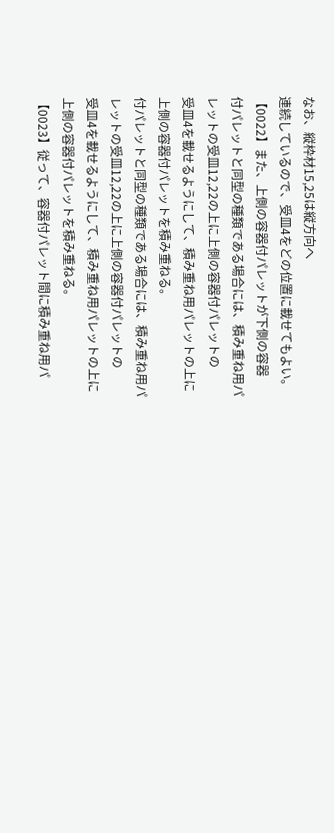なお、縦枠材15,25は縦方向へ
連続しているので、受皿4をどの位置に載せてもよい。
【0022】また、上側の容器付パレットが下側の容器
付パレットと同型の種類である場合には、積み重ね用パ
レットの受皿12,22の上に上側の容器付パレットの
受皿4を載せるようにして、積み重ね用パレットの上に
上側の容器付パレットを積み重ねる。
付パレットと同型の種類である場合には、積み重ね用パ
レットの受皿12,22の上に上側の容器付パレットの
受皿4を載せるようにして、積み重ね用パレットの上に
上側の容器付パレットを積み重ねる。
【0023】従って、容器付パレット間に積み重ね用パ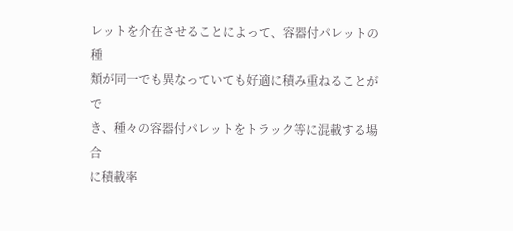レットを介在させることによって、容器付パレットの種
類が同一でも異なっていても好適に積み重ねることがで
き、種々の容器付パレットをトラック等に混載する場合
に積載率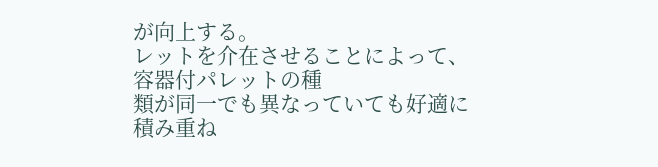が向上する。
レットを介在させることによって、容器付パレットの種
類が同一でも異なっていても好適に積み重ね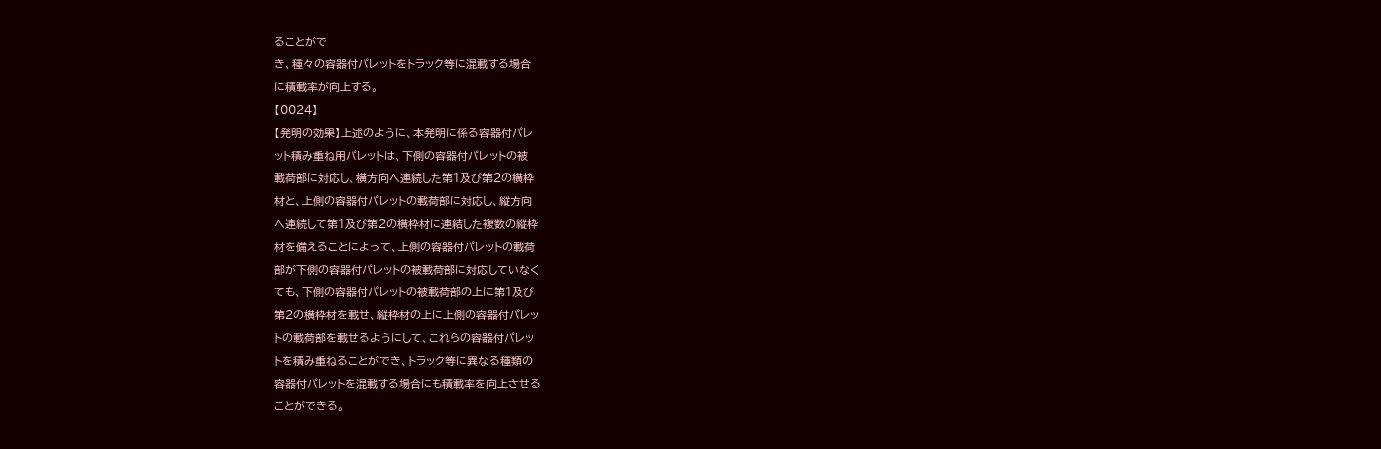ることがで
き、種々の容器付パレットをトラック等に混載する場合
に積載率が向上する。
【0024】
【発明の効果】上述のように、本発明に係る容器付パレ
ット積み重ね用パレットは、下側の容器付パレットの被
載荷部に対応し、横方向へ連続した第1及び第2の横枠
材と、上側の容器付パレットの載荷部に対応し、縦方向
へ連続して第1及び第2の横枠材に連結した複数の縦枠
材を備えることによって、上側の容器付パレットの載荷
部が下側の容器付パレットの被載荷部に対応していなく
ても、下側の容器付パレットの被載荷部の上に第1及び
第2の横枠材を載せ、縦枠材の上に上側の容器付パレッ
トの載荷部を載せるようにして、これらの容器付パレッ
トを積み重ねることができ、トラック等に異なる種類の
容器付パレットを混載する場合にも積載率を向上させる
ことができる。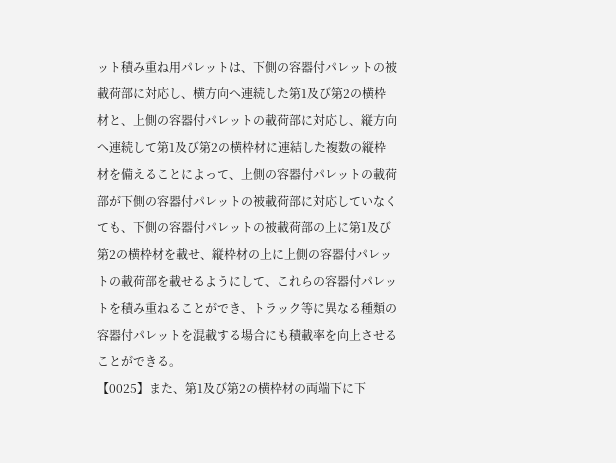ット積み重ね用パレットは、下側の容器付パレットの被
載荷部に対応し、横方向へ連続した第1及び第2の横枠
材と、上側の容器付パレットの載荷部に対応し、縦方向
へ連続して第1及び第2の横枠材に連結した複数の縦枠
材を備えることによって、上側の容器付パレットの載荷
部が下側の容器付パレットの被載荷部に対応していなく
ても、下側の容器付パレットの被載荷部の上に第1及び
第2の横枠材を載せ、縦枠材の上に上側の容器付パレッ
トの載荷部を載せるようにして、これらの容器付パレッ
トを積み重ねることができ、トラック等に異なる種類の
容器付パレットを混載する場合にも積載率を向上させる
ことができる。
【0025】また、第1及び第2の横枠材の両端下に下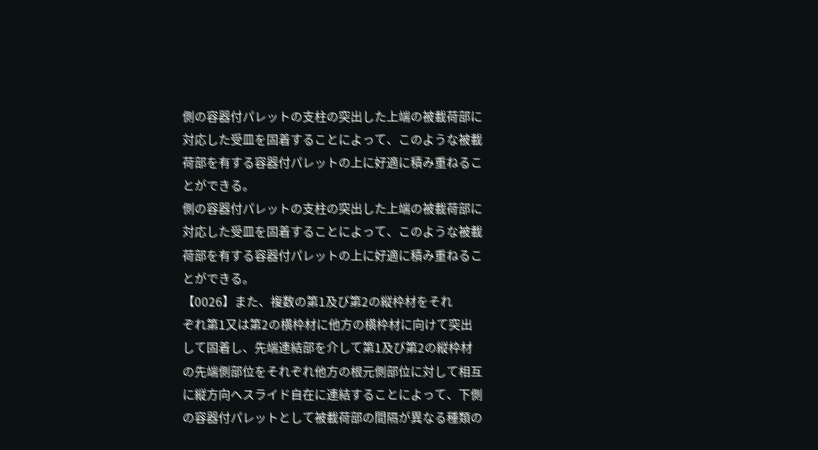側の容器付パレットの支柱の突出した上端の被載荷部に
対応した受皿を固着することによって、このような被載
荷部を有する容器付パレットの上に好適に積み重ねるこ
とができる。
側の容器付パレットの支柱の突出した上端の被載荷部に
対応した受皿を固着することによって、このような被載
荷部を有する容器付パレットの上に好適に積み重ねるこ
とができる。
【0026】また、複数の第1及び第2の縦枠材をそれ
ぞれ第1又は第2の横枠材に他方の横枠材に向けて突出
して固着し、先端連結部を介して第1及び第2の縦枠材
の先端側部位をそれぞれ他方の根元側部位に対して相互
に縦方向へスライド自在に連結することによって、下側
の容器付パレットとして被載荷部の間隔が異なる種類の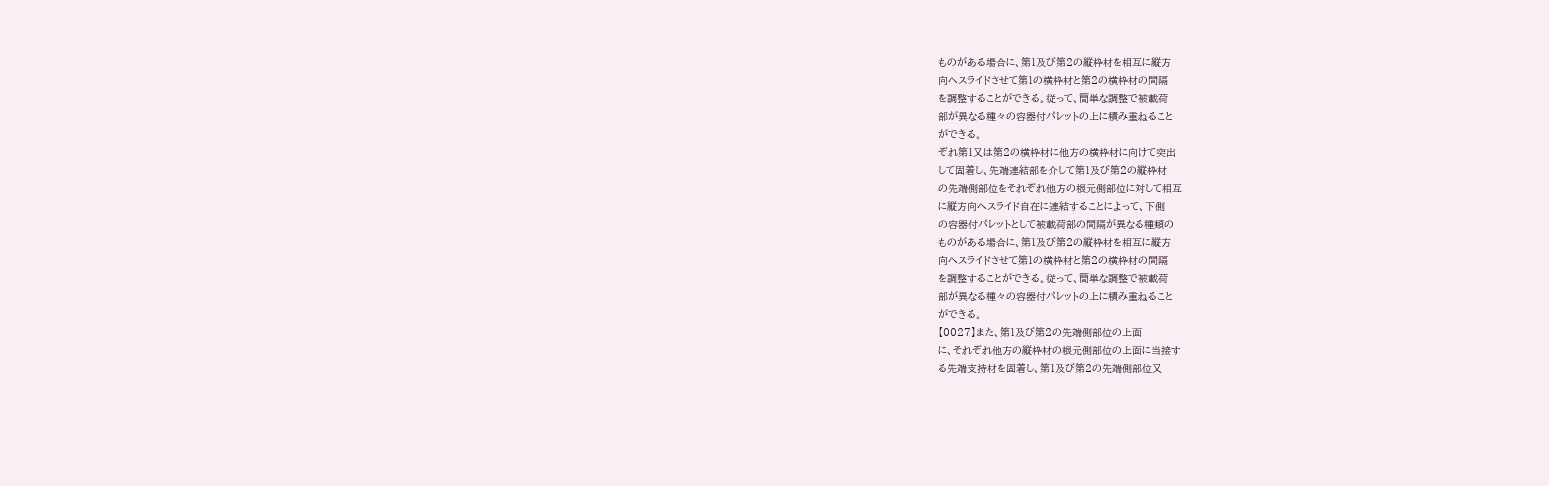ものがある場合に、第1及び第2の縦枠材を相互に縦方
向へスライドさせて第1の横枠材と第2の横枠材の間隔
を調整することができる。従って、簡単な調整で被載荷
部が異なる種々の容器付パレットの上に積み重ねること
ができる。
ぞれ第1又は第2の横枠材に他方の横枠材に向けて突出
して固着し、先端連結部を介して第1及び第2の縦枠材
の先端側部位をそれぞれ他方の根元側部位に対して相互
に縦方向へスライド自在に連結することによって、下側
の容器付パレットとして被載荷部の間隔が異なる種類の
ものがある場合に、第1及び第2の縦枠材を相互に縦方
向へスライドさせて第1の横枠材と第2の横枠材の間隔
を調整することができる。従って、簡単な調整で被載荷
部が異なる種々の容器付パレットの上に積み重ねること
ができる。
【0027】また、第1及び第2の先端側部位の上面
に、それぞれ他方の縦枠材の根元側部位の上面に当接す
る先端支持材を固着し、第1及び第2の先端側部位又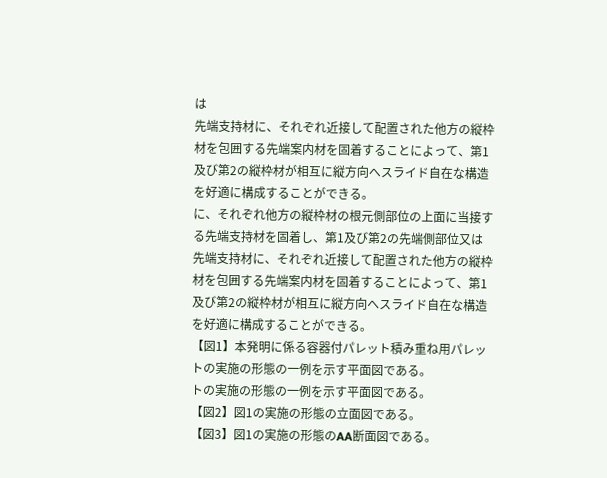は
先端支持材に、それぞれ近接して配置された他方の縦枠
材を包囲する先端案内材を固着することによって、第1
及び第2の縦枠材が相互に縦方向へスライド自在な構造
を好適に構成することができる。
に、それぞれ他方の縦枠材の根元側部位の上面に当接す
る先端支持材を固着し、第1及び第2の先端側部位又は
先端支持材に、それぞれ近接して配置された他方の縦枠
材を包囲する先端案内材を固着することによって、第1
及び第2の縦枠材が相互に縦方向へスライド自在な構造
を好適に構成することができる。
【図1】本発明に係る容器付パレット積み重ね用パレッ
トの実施の形態の一例を示す平面図である。
トの実施の形態の一例を示す平面図である。
【図2】図1の実施の形態の立面図である。
【図3】図1の実施の形態のAA断面図である。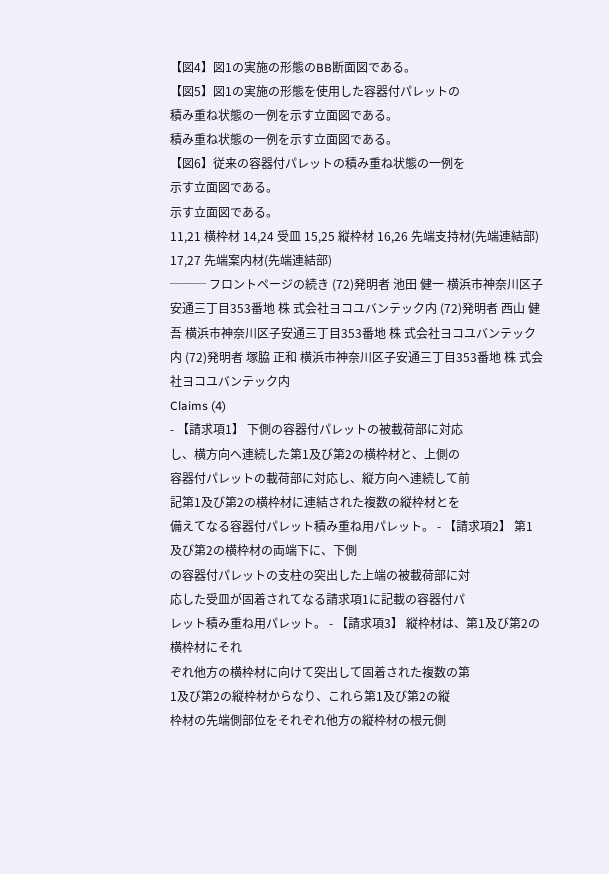【図4】図1の実施の形態のBB断面図である。
【図5】図1の実施の形態を使用した容器付パレットの
積み重ね状態の一例を示す立面図である。
積み重ね状態の一例を示す立面図である。
【図6】従来の容器付パレットの積み重ね状態の一例を
示す立面図である。
示す立面図である。
11,21 横枠材 14,24 受皿 15,25 縦枠材 16,26 先端支持材(先端連結部) 17,27 先端案内材(先端連結部)
─── フロントページの続き (72)発明者 池田 健一 横浜市神奈川区子安通三丁目353番地 株 式会社ヨコユバンテック内 (72)発明者 西山 健吾 横浜市神奈川区子安通三丁目353番地 株 式会社ヨコユバンテック内 (72)発明者 塚脇 正和 横浜市神奈川区子安通三丁目353番地 株 式会社ヨコユバンテック内
Claims (4)
- 【請求項1】 下側の容器付パレットの被載荷部に対応
し、横方向へ連続した第1及び第2の横枠材と、上側の
容器付パレットの載荷部に対応し、縦方向へ連続して前
記第1及び第2の横枠材に連結された複数の縦枠材とを
備えてなる容器付パレット積み重ね用パレット。 - 【請求項2】 第1及び第2の横枠材の両端下に、下側
の容器付パレットの支柱の突出した上端の被載荷部に対
応した受皿が固着されてなる請求項1に記載の容器付パ
レット積み重ね用パレット。 - 【請求項3】 縦枠材は、第1及び第2の横枠材にそれ
ぞれ他方の横枠材に向けて突出して固着された複数の第
1及び第2の縦枠材からなり、これら第1及び第2の縦
枠材の先端側部位をそれぞれ他方の縦枠材の根元側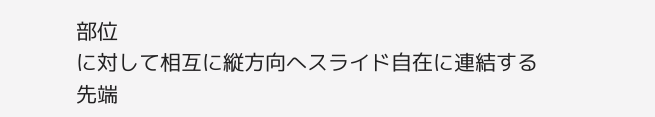部位
に対して相互に縦方向へスライド自在に連結する先端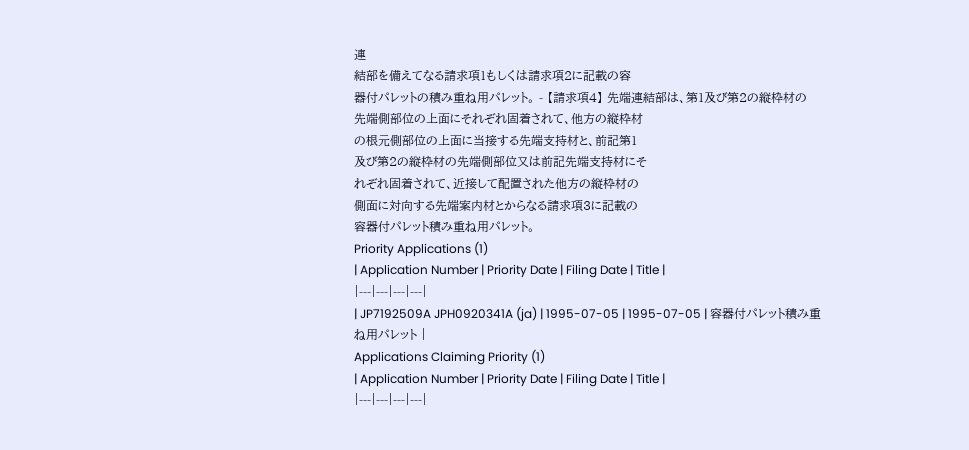連
結部を備えてなる請求項1もしくは請求項2に記載の容
器付パレットの積み重ね用パレット。 - 【請求項4】 先端連結部は、第1及び第2の縦枠材の
先端側部位の上面にそれぞれ固着されて、他方の縦枠材
の根元側部位の上面に当接する先端支持材と、前記第1
及び第2の縦枠材の先端側部位又は前記先端支持材にそ
れぞれ固着されて、近接して配置された他方の縦枠材の
側面に対向する先端案内材とからなる請求項3に記載の
容器付パレット積み重ね用パレット。
Priority Applications (1)
| Application Number | Priority Date | Filing Date | Title |
|---|---|---|---|
| JP7192509A JPH0920341A (ja) | 1995-07-05 | 1995-07-05 | 容器付パレット積み重ね用パレット |
Applications Claiming Priority (1)
| Application Number | Priority Date | Filing Date | Title |
|---|---|---|---|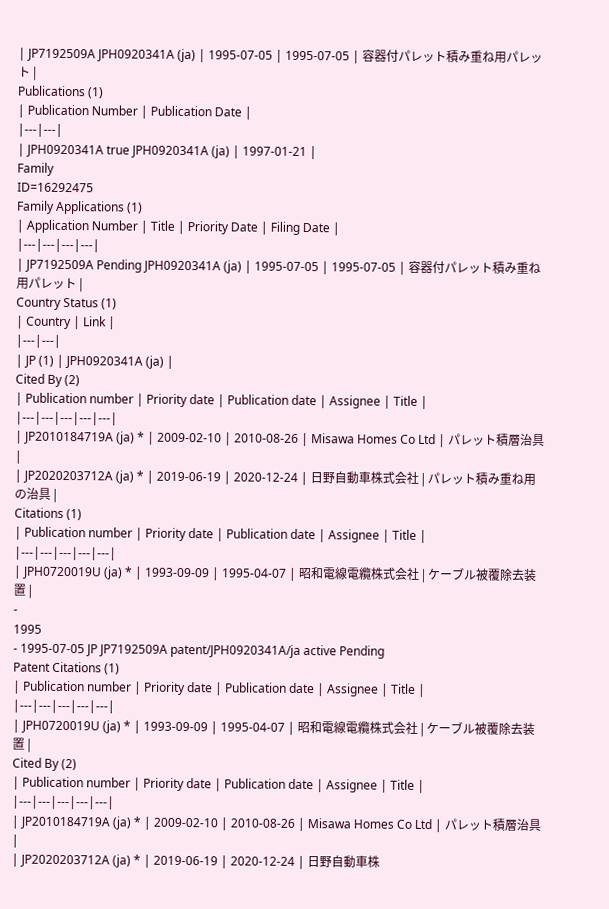| JP7192509A JPH0920341A (ja) | 1995-07-05 | 1995-07-05 | 容器付パレット積み重ね用パレット |
Publications (1)
| Publication Number | Publication Date |
|---|---|
| JPH0920341A true JPH0920341A (ja) | 1997-01-21 |
Family
ID=16292475
Family Applications (1)
| Application Number | Title | Priority Date | Filing Date |
|---|---|---|---|
| JP7192509A Pending JPH0920341A (ja) | 1995-07-05 | 1995-07-05 | 容器付パレット積み重ね用パレット |
Country Status (1)
| Country | Link |
|---|---|
| JP (1) | JPH0920341A (ja) |
Cited By (2)
| Publication number | Priority date | Publication date | Assignee | Title |
|---|---|---|---|---|
| JP2010184719A (ja) * | 2009-02-10 | 2010-08-26 | Misawa Homes Co Ltd | パレット積層治具 |
| JP2020203712A (ja) * | 2019-06-19 | 2020-12-24 | 日野自動車株式会社 | パレット積み重ね用の治具 |
Citations (1)
| Publication number | Priority date | Publication date | Assignee | Title |
|---|---|---|---|---|
| JPH0720019U (ja) * | 1993-09-09 | 1995-04-07 | 昭和電線電纜株式会社 | ケーブル被覆除去装置 |
-
1995
- 1995-07-05 JP JP7192509A patent/JPH0920341A/ja active Pending
Patent Citations (1)
| Publication number | Priority date | Publication date | Assignee | Title |
|---|---|---|---|---|
| JPH0720019U (ja) * | 1993-09-09 | 1995-04-07 | 昭和電線電纜株式会社 | ケーブル被覆除去装置 |
Cited By (2)
| Publication number | Priority date | Publication date | Assignee | Title |
|---|---|---|---|---|
| JP2010184719A (ja) * | 2009-02-10 | 2010-08-26 | Misawa Homes Co Ltd | パレット積層治具 |
| JP2020203712A (ja) * | 2019-06-19 | 2020-12-24 | 日野自動車株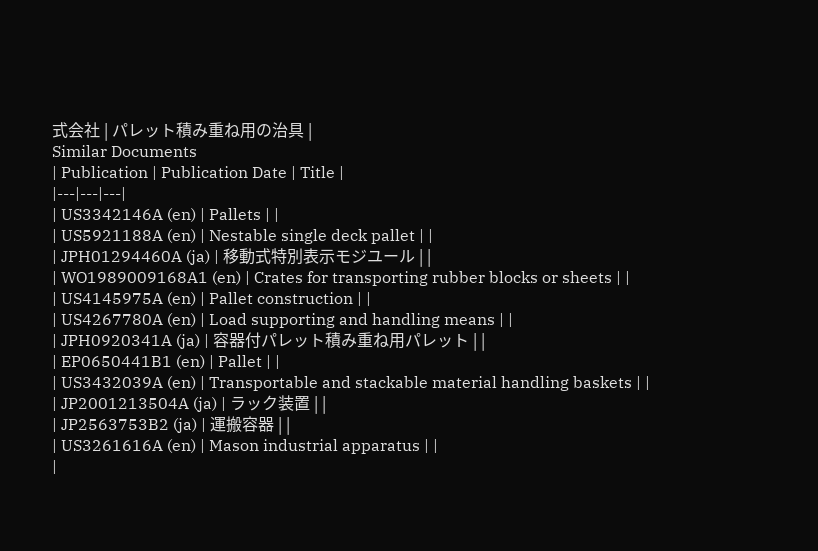式会社 | パレット積み重ね用の治具 |
Similar Documents
| Publication | Publication Date | Title |
|---|---|---|
| US3342146A (en) | Pallets | |
| US5921188A (en) | Nestable single deck pallet | |
| JPH01294460A (ja) | 移動式特別表示モジユール | |
| WO1989009168A1 (en) | Crates for transporting rubber blocks or sheets | |
| US4145975A (en) | Pallet construction | |
| US4267780A (en) | Load supporting and handling means | |
| JPH0920341A (ja) | 容器付パレット積み重ね用パレット | |
| EP0650441B1 (en) | Pallet | |
| US3432039A (en) | Transportable and stackable material handling baskets | |
| JP2001213504A (ja) | ラック装置 | |
| JP2563753B2 (ja) | 運搬容器 | |
| US3261616A (en) | Mason industrial apparatus | |
|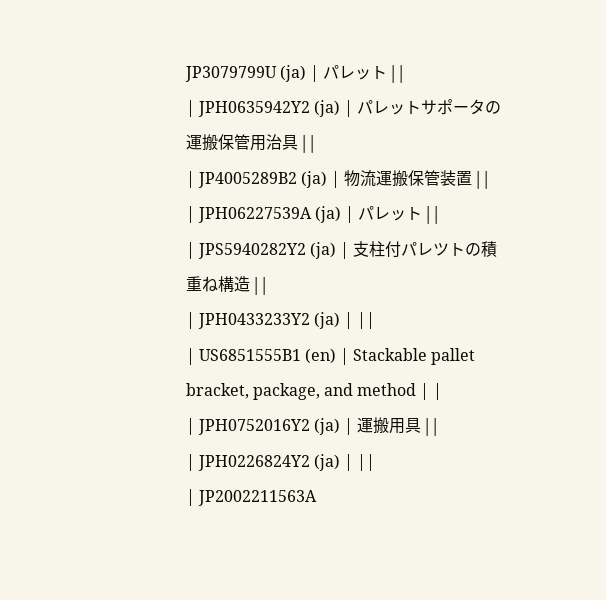JP3079799U (ja) | パレット | |
| JPH0635942Y2 (ja) | パレットサポータの運搬保管用治具 | |
| JP4005289B2 (ja) | 物流運搬保管装置 | |
| JPH06227539A (ja) | パレット | |
| JPS5940282Y2 (ja) | 支柱付パレツトの積重ね構造 | |
| JPH0433233Y2 (ja) | ||
| US6851555B1 (en) | Stackable pallet bracket, package, and method | |
| JPH0752016Y2 (ja) | 運搬用具 | |
| JPH0226824Y2 (ja) | ||
| JP2002211563A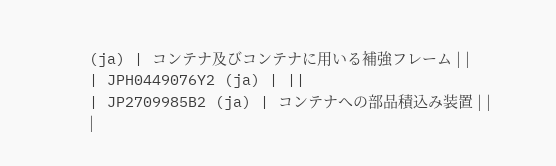(ja) | コンテナ及びコンテナに用いる補強フレーム | |
| JPH0449076Y2 (ja) | ||
| JP2709985B2 (ja) | コンテナへの部品積込み装置 | |
|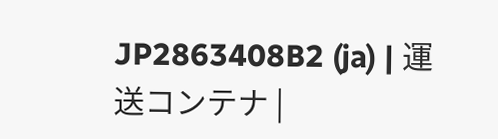JP2863408B2 (ja) | 運送コンテナ |